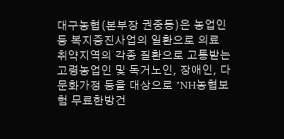대구농협(본부장 권중동)은 농업인 등 복지증진사업의 일환으로 의료 취약지역의 각종 질환으로 고통받는 고령농업인 및 독거노인, 장애인, 다문화가정 등을 대상으로 "NH농협보험 무료한방건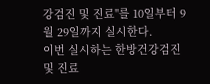강검진 및 진료"를 10일부터 9월 29일까지 실시한다.
이번 실시하는 한방건강검진 및 진료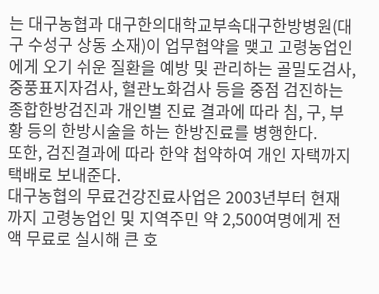는 대구농협과 대구한의대학교부속대구한방병원(대구 수성구 상동 소재)이 업무협약을 맺고 고령농업인에게 오기 쉬운 질환을 예방 및 관리하는 골밀도검사, 중풍표지자검사, 혈관노화검사 등을 중점 검진하는 종합한방검진과 개인별 진료 결과에 따라 침, 구, 부황 등의 한방시술을 하는 한방진료를 병행한다.
또한, 검진결과에 따라 한약 첩약하여 개인 자택까지 택배로 보내준다.
대구농협의 무료건강진료사업은 2003년부터 현재까지 고령농업인 및 지역주민 약 2,500여명에게 전액 무료로 실시해 큰 호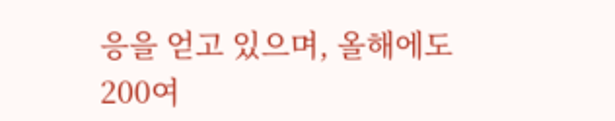응을 얻고 있으며, 올해에도 200여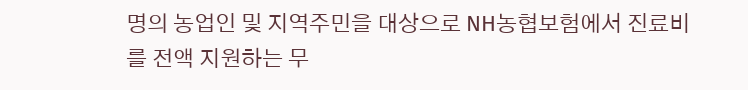명의 농업인 및 지역주민을 대상으로 NH농협보험에서 진료비를 전액 지원하는 무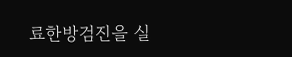료한방검진을 실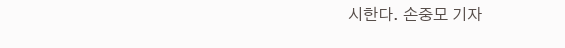시한다. 손중모 기자